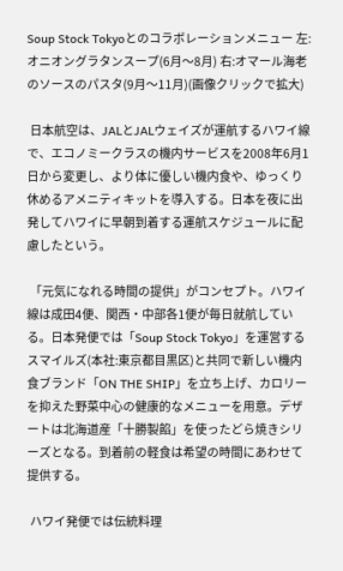Soup Stock Tokyoとのコラボレーションメニュー 左:オニオングラタンスープ(6月〜8月) 右:オマール海老のソースのパスタ(9月〜11月)(画像クリックで拡大)

 日本航空は、JALとJALウェイズが運航するハワイ線で、エコノミークラスの機内サービスを2008年6月1日から変更し、より体に優しい機内食や、ゆっくり休めるアメニティキットを導入する。日本を夜に出発してハワイに早朝到着する運航スケジュールに配慮したという。

 「元気になれる時間の提供」がコンセプト。ハワイ線は成田4便、関西・中部各1便が毎日就航している。日本発便では「Soup Stock Tokyo」を運営するスマイルズ(本社:東京都目黒区)と共同で新しい機内食ブランド「ON THE SHIP」を立ち上げ、カロリーを抑えた野菜中心の健康的なメニューを用意。デザートは北海道産「十勝製餡」を使ったどら焼きシリーズとなる。到着前の軽食は希望の時間にあわせて提供する。

 ハワイ発便では伝統料理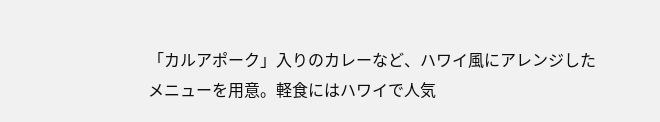「カルアポーク」入りのカレーなど、ハワイ風にアレンジしたメニューを用意。軽食にはハワイで人気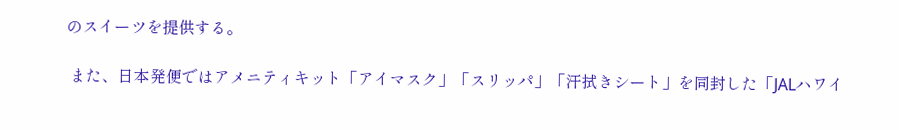のスイーツを提供する。

 また、日本発便ではアメニティキット「アイマスク」「スリッパ」「汗拭きシート」を同封した「JALハワイ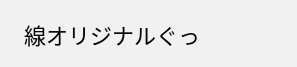線オリジナルぐっ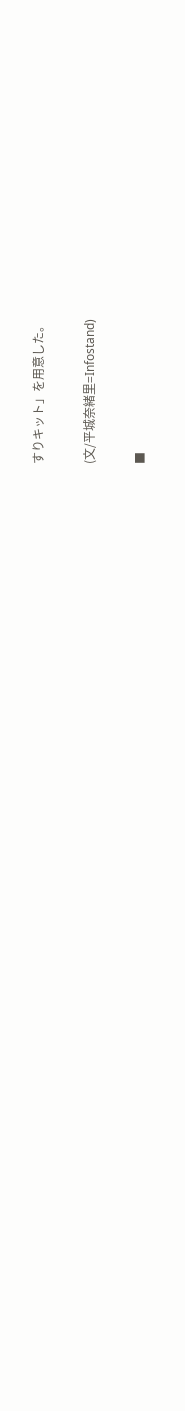すりキット」を用意した。

(文/平城奈緒里=Infostand)

■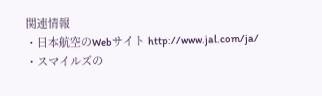関連情報
・日本航空のWebサイト http://www.jal.com/ja/
・スマイルズの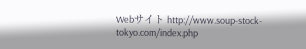Webサイト http://www.soup-stock-tokyo.com/index.php